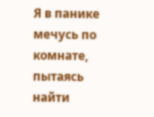Я в панике мечусь по комнате, пытаясь найти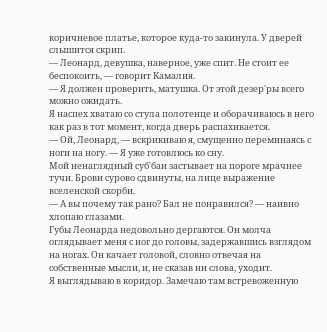коричневое платье, которое куда-то закинула. У дверей слышится скрип.
— Леонард, девушка, наверное, уже спит. Не стоит ее беспокоить, — говорит Камалия.
— Я должен проверить, матушка. От этой дезер'ры всего можно ожидать.
Я наспех хватаю со стула полотенце и оборачиваюсь в него как раз в тот момент, когда дверь распахивается.
— Ой, Леонард, — вскрикиваю я, смущенно переминаясь с ноги на ногу. — Я уже готовлюсь ко сну.
Мой ненаглядный суб'баи застывает на пороге мрачнее тучи. Брови сурово сдвинуты, на лице выражение вселенской скорби.
— А вы почему так рано? Бал не понравился? — наивно хлопаю глазами.
Губы Леонарда недовольно дергаются. Он молча оглядывает меня с ног до головы, задержавшись взглядом на ногах. Он качает головой, словно отвечая на собственные мысли, и, не сказав ни слова, уходит.
Я выглядываю в коридор. Замечаю там встревоженную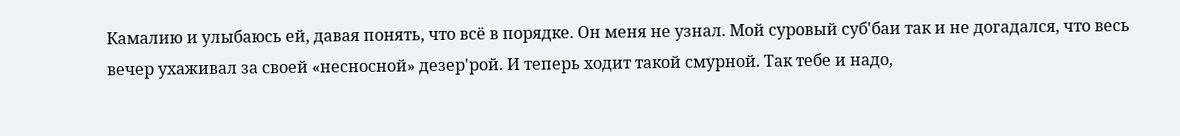Камалию и улыбаюсь ей, давая понять, что всё в порядке. Он меня не узнал. Мой суровый суб'баи так и не догадался, что весь вечер ухаживал за своей «несносной» дезер'рой. И теперь ходит такой смурной. Так тебе и надо,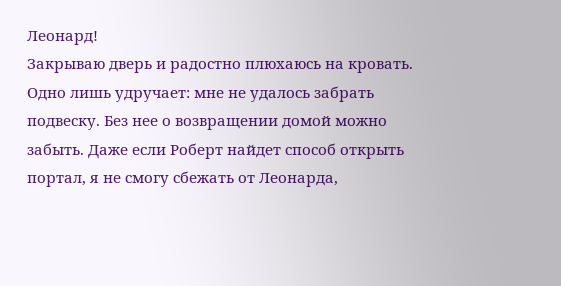Леонард!
Закрываю дверь и радостно плюхаюсь на кровать. Одно лишь удручает: мне не удалось забрать подвеску. Без нее о возвращении домой можно забыть. Даже если Роберт найдет способ открыть портал, я не смогу сбежать от Леонарда,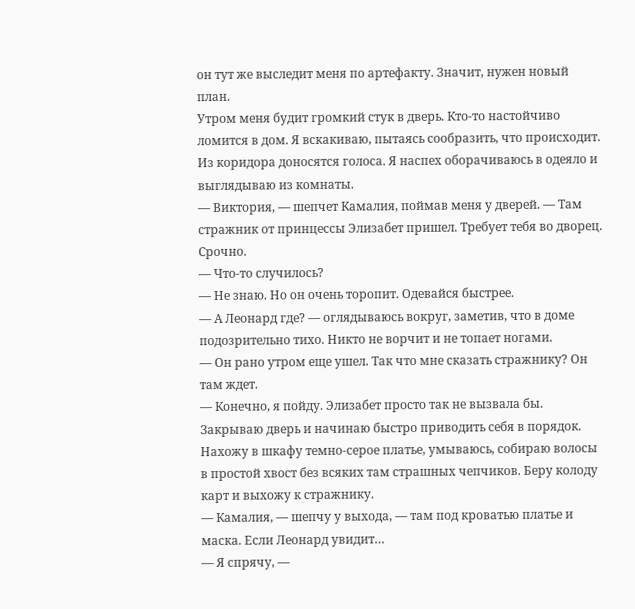он тут же выследит меня по артефакту. Значит, нужен новый план.
Утром меня будит громкий стук в дверь. Кто-то настойчиво ломится в дом. Я вскакиваю, пытаясь сообразить, что происходит.
Из коридора доносятся голоса. Я наспех оборачиваюсь в одеяло и выглядываю из комнаты.
— Виктория, — шепчет Камалия, поймав меня у дверей. — Там стражник от принцессы Элизабет пришел. Требует тебя во дворец. Срочно.
— Что-то случилось?
— Не знаю. Но он очень торопит. Одевайся быстрее.
— А Леонард где? — оглядываюсь вокруг, заметив, что в доме подозрительно тихо. Никто не ворчит и не топает ногами.
— Он рано утром еще ушел. Так что мне сказать стражнику? Он там ждет.
— Конечно, я пойду. Элизабет просто так не вызвала бы.
Закрываю дверь и начинаю быстро приводить себя в порядок. Нахожу в шкафу темно-серое платье, умываюсь, собираю волосы в простой хвост без всяких там страшных чепчиков. Беру колоду карт и выхожу к стражнику.
— Камалия, — шепчу у выхода, — там под кроватью платье и маска. Если Леонард увидит…
— Я спрячу, —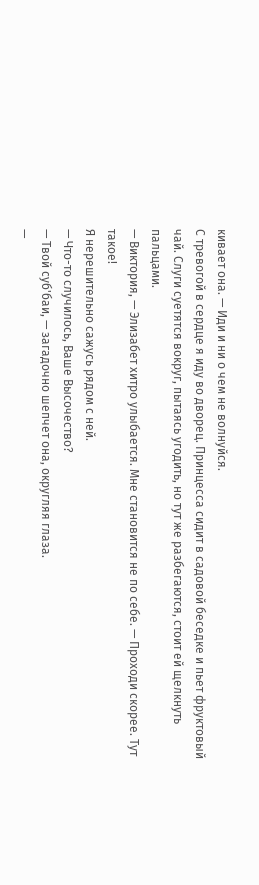кивает она. — Иди и ни о чем не волнуйся.
С тревогой в сердце я иду во дворец. Принцесса сидит в садовой беседке и пьет фруктовый чай. Слуги суетятся вокруг, пытаясь угодить, но тут же разбегаются, стоит ей щелкнуть пальцами.
— Виктория, — Элизабет хитро улыбается. Мне становится не по себе. — Проходи скорее. Тут такое!
Я нерешительно сажусь рядом с ней.
— Что-то случилось, Ваше Высочество?
— Твой суб'баи, — загадочно шепчет она, округляя глаза.
—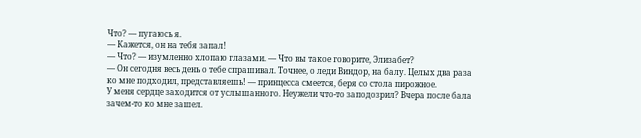Что? — пугаюсь я.
— Кажется, он на тебя запал!
— Что? — изумленно хлопаю глазами. — Что вы такое говорите, Элизабет?
— Он сегодня весь день о тебе спрашивал. Точнее, о леди Виндор, на балу. Целых два раза ко мне подходил, представляешь! — принцесса смеется, беря со стола пирожное.
У меня сердце заходится от услышанного. Неужели что-то заподозрил? Вчера после бала зачем-то ко мне зашел.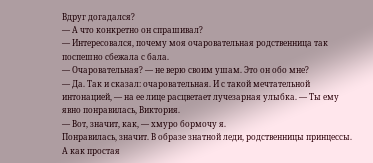Вдруг догадался?
— А что конкретно он спрашивал?
— Интересовался, почему моя очаровательная родственница так поспешно сбежала с бала.
— Очаровательная? — не верю своим ушам. Это он обо мне?
— Да. Так и сказал: очаровательная. И с такой мечтательной интонацией, — на ее лице расцветает лучезарная улыбка. — Ты ему явно понравилась, Виктория.
— Вот, значит, как, — хмуро бормочу я.
Понравилась, значит. В образе знатной леди, родственницы принцессы. А как простая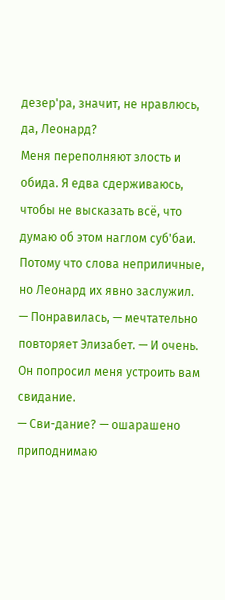дезер'ра, значит, не нравлюсь, да, Леонард?
Меня переполняют злость и обида. Я едва сдерживаюсь, чтобы не высказать всё, что думаю об этом наглом суб'баи. Потому что слова неприличные, но Леонард их явно заслужил.
— Понравилась, — мечтательно повторяет Элизабет. — И очень. Он попросил меня устроить вам свидание.
— Сви-дание? — ошарашено приподнимаю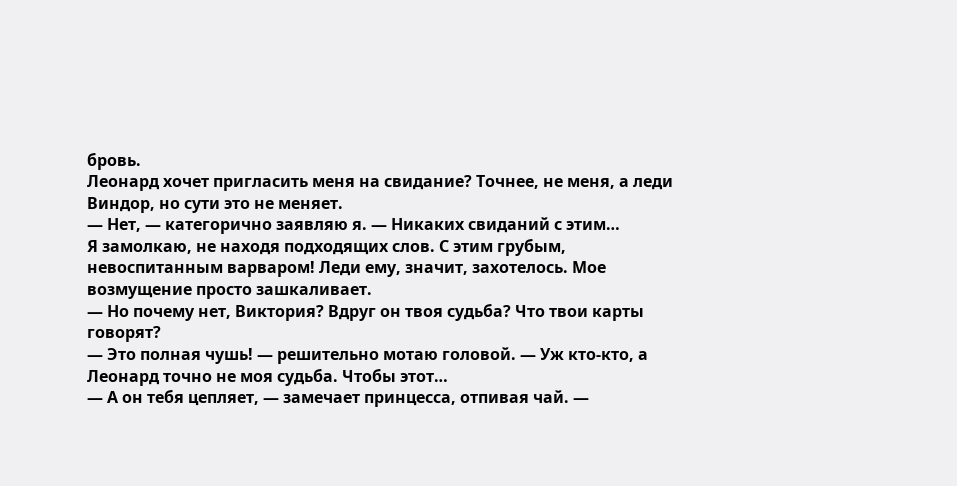бровь.
Леонард хочет пригласить меня на свидание? Точнее, не меня, а леди Виндор, но сути это не меняет.
— Нет, — категорично заявляю я. — Никаких свиданий с этим…
Я замолкаю, не находя подходящих слов. С этим грубым, невоспитанным варваром! Леди ему, значит, захотелось. Мое возмущение просто зашкаливает.
— Но почему нет, Виктория? Вдруг он твоя судьба? Что твои карты говорят?
— Это полная чушь! — решительно мотаю головой. — Уж кто-кто, а Леонард точно не моя судьба. Чтобы этот…
— А он тебя цепляет, — замечает принцесса, отпивая чай. —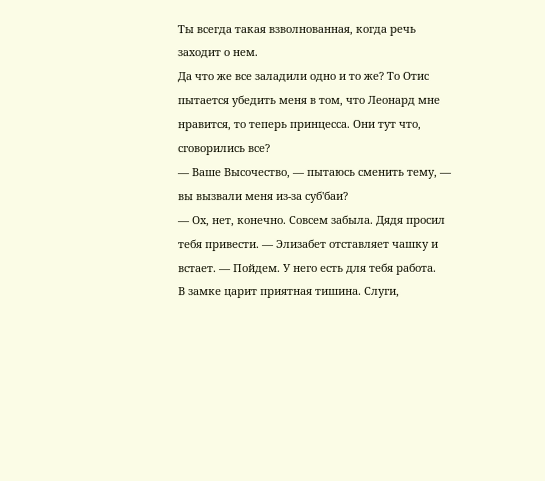Ты всегда такая взволнованная, когда речь заходит о нем.
Да что же все заладили одно и то же? То Отис пытается убедить меня в том, что Леонард мне нравится, то теперь принцесса. Они тут что, сговорились все?
— Ваше Высочество, — пытаюсь сменить тему, — вы вызвали меня из-за суб'баи?
— Ох, нет, конечно. Совсем забыла. Дядя просил тебя привести. — Элизабет отставляет чашку и встает. — Пойдем. У него есть для тебя работа.
В замке царит приятная тишина. Слуги,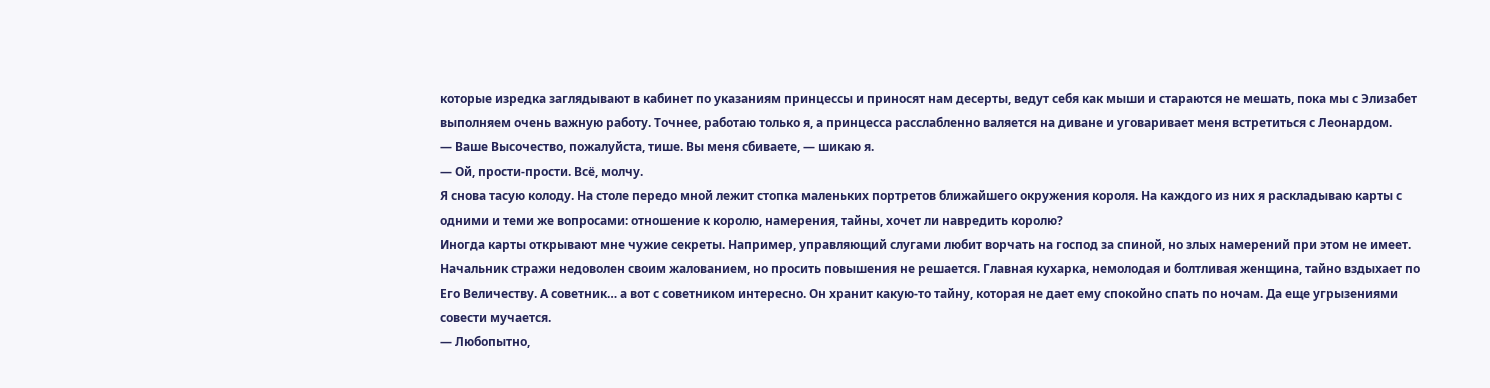которые изредка заглядывают в кабинет по указаниям принцессы и приносят нам десерты, ведут себя как мыши и стараются не мешать, пока мы с Элизабет выполняем очень важную работу. Точнее, работаю только я, а принцесса расслабленно валяется на диване и уговаривает меня встретиться с Леонардом.
— Ваше Высочество, пожалуйста, тише. Вы меня сбиваете, — шикаю я.
— Ой, прости-прости. Всё, молчу.
Я снова тасую колоду. На столе передо мной лежит стопка маленьких портретов ближайшего окружения короля. На каждого из них я раскладываю карты с одними и теми же вопросами: отношение к королю, намерения, тайны, хочет ли навредить королю?
Иногда карты открывают мне чужие секреты. Например, управляющий слугами любит ворчать на господ за спиной, но злых намерений при этом не имеет. Начальник стражи недоволен своим жалованием, но просить повышения не решается. Главная кухарка, немолодая и болтливая женщина, тайно вздыхает по Его Величеству. А советник… а вот с советником интересно. Он хранит какую-то тайну, которая не дает ему спокойно спать по ночам. Да еще угрызениями совести мучается.
— Любопытно,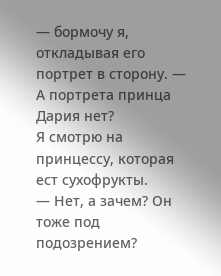— бормочу я, откладывая его портрет в сторону. — А портрета принца Дария нет?
Я смотрю на принцессу, которая ест сухофрукты.
— Нет, а зачем? Он тоже под подозрением?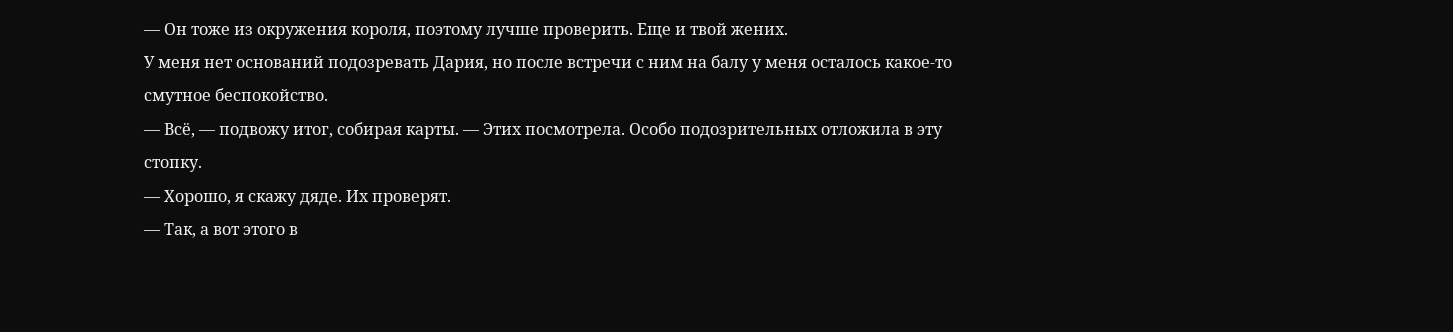— Он тоже из окружения короля, поэтому лучше проверить. Еще и твой жених.
У меня нет оснований подозревать Дария, но после встречи с ним на балу у меня осталось какое-то смутное беспокойство.
— Всё, — подвожу итог, собирая карты. — Этих посмотрела. Особо подозрительных отложила в эту стопку.
— Хорошо, я скажу дяде. Их проверят.
— Так, а вот этого в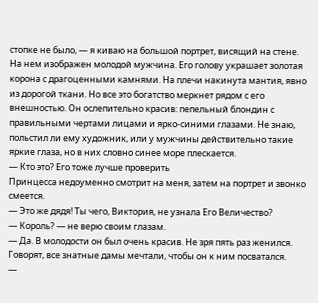стопке не было, — я киваю на большой портрет, висящий на стене.
На нем изображен молодой мужчина. Его голову украшает золотая корона с драгоценными камнями. На плечи накинута мантия, явно из дорогой ткани. Но все это богатство меркнет рядом с его внешностью. Он ослепительно красив: пепельный блондин с правильными чертами лицами и ярко-синими глазами. Не знаю, польстил ли ему художник, или у мужчины действительно такие яркие глаза, но в них словно синее море плескается.
— Кто это? Его тоже лучше проверить
Принцесса недоуменно смотрит на меня, затем на портрет и звонко смеется.
— Это же дядя! Ты чего, Виктория, не узнала Его Величество?
— Король? — не верю своим глазам.
— Да. В молодости он был очень красив. Не зря пять раз женился. Говорят, все знатные дамы мечтали, чтобы он к ним посватался.
—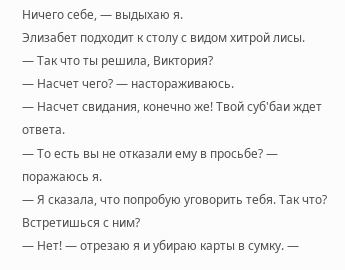Ничего себе, — выдыхаю я.
Элизабет подходит к столу с видом хитрой лисы.
— Так что ты решила, Виктория?
— Насчет чего? — настораживаюсь.
— Насчет свидания, конечно же! Твой суб'баи ждет ответа.
— То есть вы не отказали ему в просьбе? — поражаюсь я.
— Я сказала, что попробую уговорить тебя. Так что? Встретишься с ним?
— Нет! — отрезаю я и убираю карты в сумку. —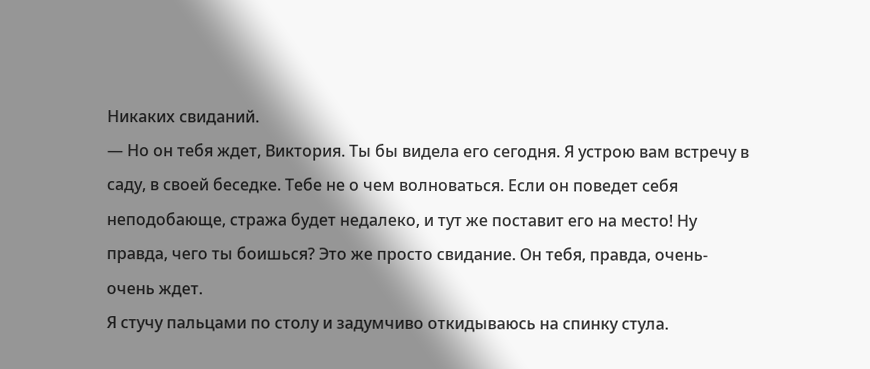Никаких свиданий.
— Но он тебя ждет, Виктория. Ты бы видела его сегодня. Я устрою вам встречу в саду, в своей беседке. Тебе не о чем волноваться. Если он поведет себя неподобающе, стража будет недалеко, и тут же поставит его на место! Ну правда, чего ты боишься? Это же просто свидание. Он тебя, правда, очень-очень ждет.
Я стучу пальцами по столу и задумчиво откидываюсь на спинку стула.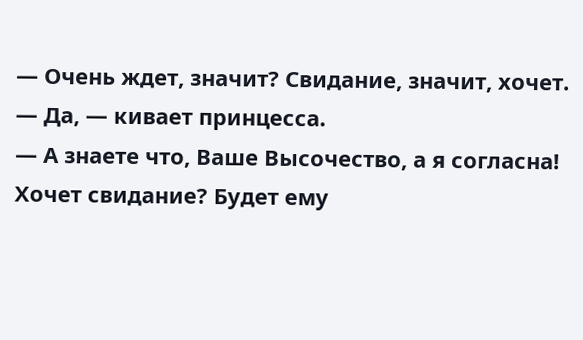— Очень ждет, значит? Свидание, значит, хочет.
— Да, — кивает принцесса.
— А знаете что, Ваше Высочество, а я согласна!
Хочет свидание? Будет ему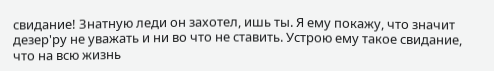свидание! Знатную леди он захотел, ишь ты. Я ему покажу, что значит дезер'ру не уважать и ни во что не ставить. Устрою ему такое свидание, что на всю жизнь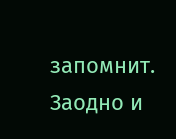запомнит. Заодно и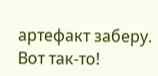артефакт заберу. Вот так-то!